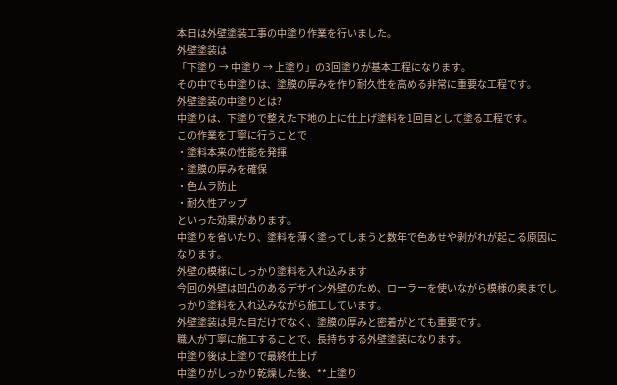本日は外壁塗装工事の中塗り作業を行いました。
外壁塗装は
「下塗り → 中塗り → 上塗り」の3回塗りが基本工程になります。
その中でも中塗りは、塗膜の厚みを作り耐久性を高める非常に重要な工程です。
外壁塗装の中塗りとは?
中塗りは、下塗りで整えた下地の上に仕上げ塗料を1回目として塗る工程です。
この作業を丁寧に行うことで
・塗料本来の性能を発揮
・塗膜の厚みを確保
・色ムラ防止
・耐久性アップ
といった効果があります。
中塗りを省いたり、塗料を薄く塗ってしまうと数年で色あせや剥がれが起こる原因になります。
外壁の模様にしっかり塗料を入れ込みます
今回の外壁は凹凸のあるデザイン外壁のため、ローラーを使いながら模様の奥までしっかり塗料を入れ込みながら施工しています。
外壁塗装は見た目だけでなく、塗膜の厚みと密着がとても重要です。
職人が丁寧に施工することで、長持ちする外壁塗装になります。
中塗り後は上塗りで最終仕上げ
中塗りがしっかり乾燥した後、**上塗り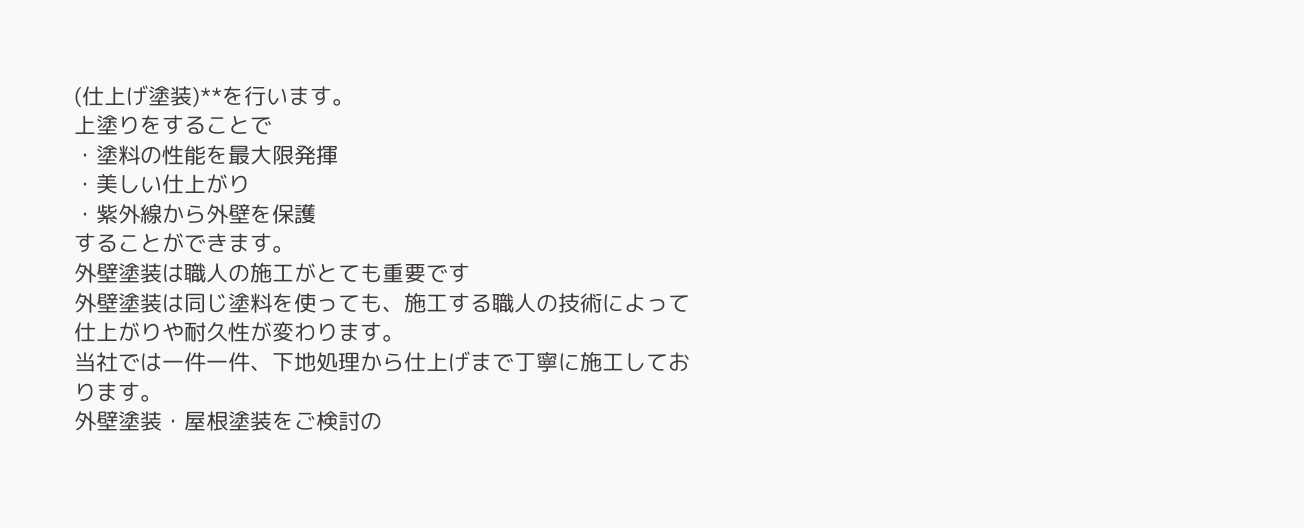(仕上げ塗装)**を行います。
上塗りをすることで
・塗料の性能を最大限発揮
・美しい仕上がり
・紫外線から外壁を保護
することができます。
外壁塗装は職人の施工がとても重要です
外壁塗装は同じ塗料を使っても、施工する職人の技術によって仕上がりや耐久性が変わります。
当社では一件一件、下地処理から仕上げまで丁寧に施工しております。
外壁塗装・屋根塗装をご検討の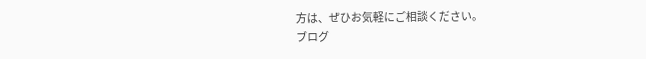方は、ぜひお気軽にご相談ください。
ブログ